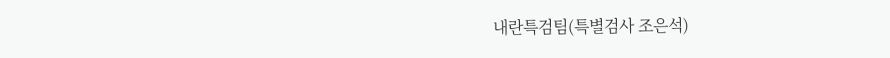내란특검팀(특별검사 조은석)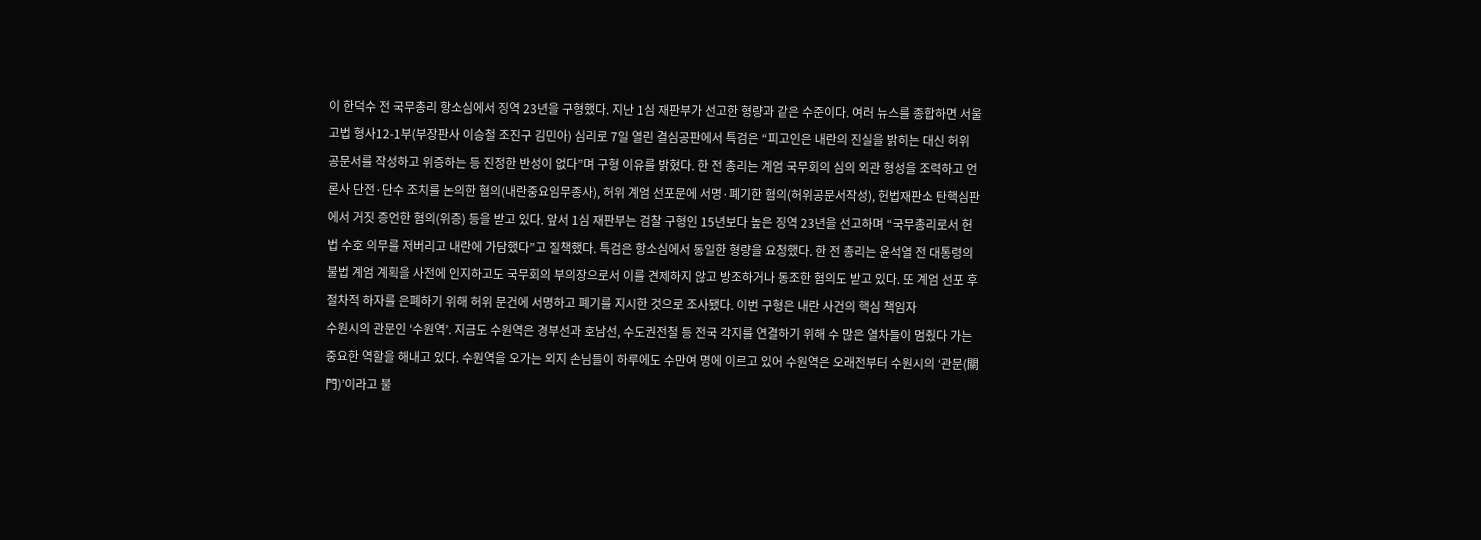이 한덕수 전 국무총리 항소심에서 징역 23년을 구형했다. 지난 1심 재판부가 선고한 형량과 같은 수준이다. 여러 뉴스를 종합하면 서울고법 형사12-1부(부장판사 이승철 조진구 김민아) 심리로 7일 열린 결심공판에서 특검은 “피고인은 내란의 진실을 밝히는 대신 허위 공문서를 작성하고 위증하는 등 진정한 반성이 없다”며 구형 이유를 밝혔다. 한 전 총리는 계엄 국무회의 심의 외관 형성을 조력하고 언론사 단전·단수 조치를 논의한 혐의(내란중요임무종사), 허위 계엄 선포문에 서명·폐기한 혐의(허위공문서작성), 헌법재판소 탄핵심판에서 거짓 증언한 혐의(위증) 등을 받고 있다. 앞서 1심 재판부는 검찰 구형인 15년보다 높은 징역 23년을 선고하며 “국무총리로서 헌법 수호 의무를 저버리고 내란에 가담했다”고 질책했다. 특검은 항소심에서 동일한 형량을 요청했다. 한 전 총리는 윤석열 전 대통령의 불법 계엄 계획을 사전에 인지하고도 국무회의 부의장으로서 이를 견제하지 않고 방조하거나 동조한 혐의도 받고 있다. 또 계엄 선포 후 절차적 하자를 은폐하기 위해 허위 문건에 서명하고 폐기를 지시한 것으로 조사됐다. 이번 구형은 내란 사건의 핵심 책임자
수원시의 관문인 ‘수원역’. 지금도 수원역은 경부선과 호남선, 수도권전철 등 전국 각지를 연결하기 위해 수 많은 열차들이 멈췄다 가는 중요한 역할을 해내고 있다. 수원역을 오가는 외지 손님들이 하루에도 수만여 명에 이르고 있어 수원역은 오래전부터 수원시의 ‘관문(關門)’이라고 불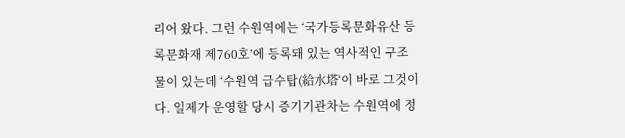리어 왔다. 그런 수원역에는 ‘국가등록문화유산 등록문화재 제760호’에 등록돼 있는 역사적인 구조물이 있는데 ‘수원역 급수탑(給水塔‘이 바로 그것이다. 일제가 운영할 당시 증기기관차는 수원역에 정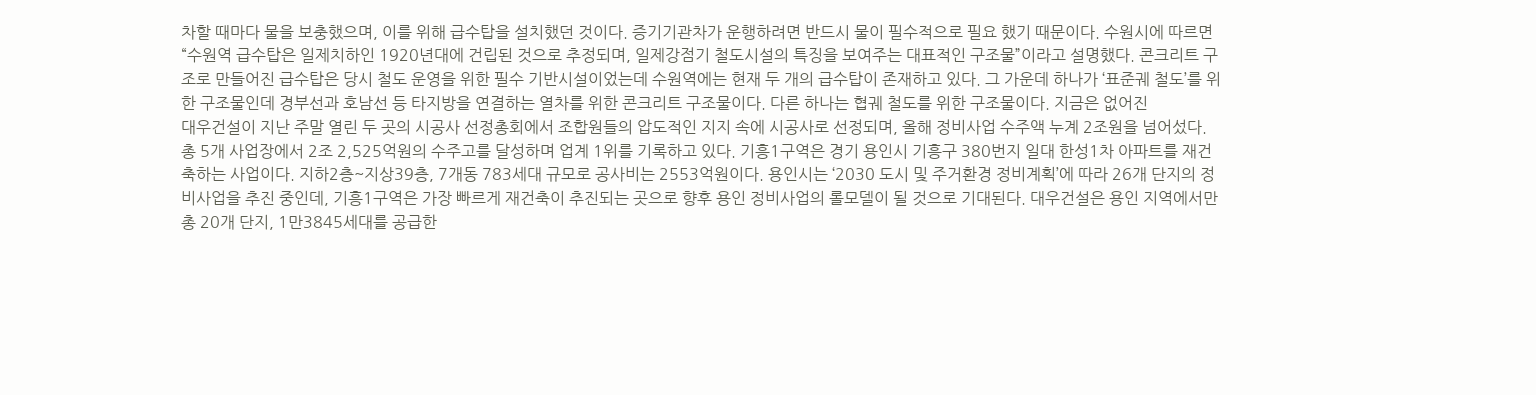차할 때마다 물을 보충했으며, 이를 위해 급수탑을 설치했던 것이다. 증기기관차가 운행하려면 반드시 물이 필수적으로 필요 했기 때문이다. 수원시에 따르면 “수원역 급수탑은 일제치하인 1920년대에 건립된 것으로 추정되며, 일제강점기 철도시설의 특징을 보여주는 대표적인 구조물”이라고 설명했다. 콘크리트 구조로 만들어진 급수탑은 당시 철도 운영을 위한 필수 기반시설이었는데 수원역에는 현재 두 개의 급수탑이 존재하고 있다. 그 가운데 하나가 ‘표준궤 철도’를 위한 구조물인데 경부선과 호남선 등 타지방을 연결하는 열차를 위한 콘크리트 구조물이다. 다른 하나는 협궤 철도를 위한 구조물이다. 지금은 없어진
대우건설이 지난 주말 열린 두 곳의 시공사 선정총회에서 조합원들의 압도적인 지지 속에 시공사로 선정되며, 올해 정비사업 수주액 누계 2조원을 넘어섰다. 총 5개 사업장에서 2조 2,525억원의 수주고를 달성하며 업계 1위를 기록하고 있다. 기흥1구역은 경기 용인시 기흥구 380번지 일대 한성1차 아파트를 재건축하는 사업이다. 지하2층~지상39층, 7개동 783세대 규모로 공사비는 2553억원이다. 용인시는 ‘2030 도시 및 주거환경 정비계획’에 따라 26개 단지의 정비사업을 추진 중인데, 기흥1구역은 가장 빠르게 재건축이 추진되는 곳으로 향후 용인 정비사업의 롤모델이 될 것으로 기대된다. 대우건설은 용인 지역에서만 총 20개 단지, 1만3845세대를 공급한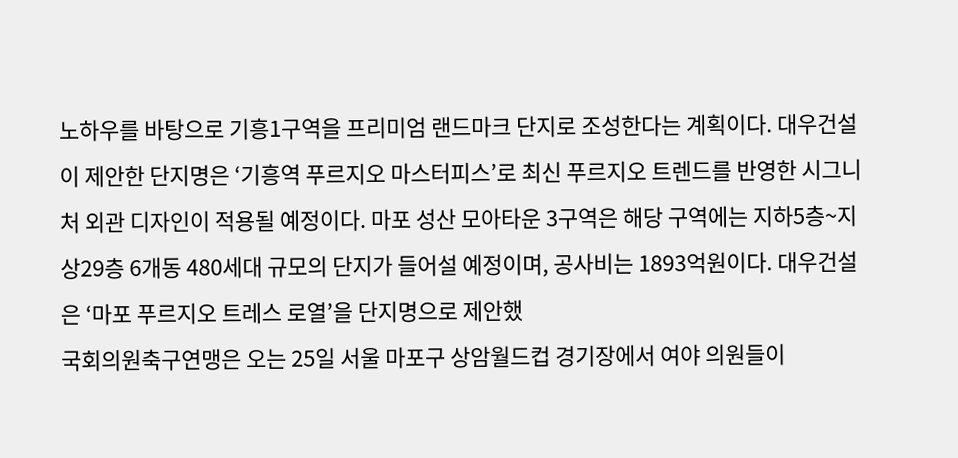노하우를 바탕으로 기흥1구역을 프리미엄 랜드마크 단지로 조성한다는 계획이다. 대우건설이 제안한 단지명은 ‘기흥역 푸르지오 마스터피스’로 최신 푸르지오 트렌드를 반영한 시그니처 외관 디자인이 적용될 예정이다. 마포 성산 모아타운 3구역은 해당 구역에는 지하5층~지상29층 6개동 480세대 규모의 단지가 들어설 예정이며, 공사비는 1893억원이다. 대우건설은 ‘마포 푸르지오 트레스 로열’을 단지명으로 제안했
국회의원축구연맹은 오는 25일 서울 마포구 상암월드컵 경기장에서 여야 의원들이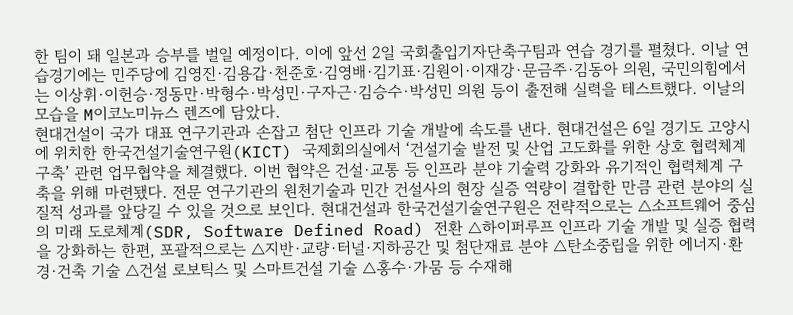한 팀이 돼 일본과 승부를 벌일 예정이다. 이에 앞선 2일 국회출입기자단축구팀과 연습 경기를 펼쳤다. 이날 연습경기에는 민주당에 김영진·김용갑·천준호·김영배·김기표·김원이·이재강·문금주·김동아 의원, 국민의힘에서는 이상휘·이헌승·정동만·박형수·박성민·구자근·김승수·박성민 의원 등이 출전해 실력을 테스트했다. 이날의 모습을 M이코노미뉴스 렌즈에 담았다.
현대건설이 국가 대표 연구기관과 손잡고 첨단 인프라 기술 개발에 속도를 낸다. 현대건설은 6일 경기도 고양시에 위치한 한국건설기술연구원(KICT) 국제회의실에서 ‘건설기술 발전 및 산업 고도화를 위한 상호 협력체계 구축’ 관련 업무협약을 체결했다. 이번 협약은 건설·교통 등 인프라 분야 기술력 강화와 유기적인 협력체계 구축을 위해 마련됐다. 전문 연구기관의 원천기술과 민간 건설사의 현장 실증 역량이 결합한 만큼 관련 분야의 실질적 성과를 앞당길 수 있을 것으로 보인다. 현대건설과 한국건설기술연구원은 전략적으로는 △소프트웨어 중심의 미래 도로체계(SDR, Software Defined Road) 전환 △하이퍼루프 인프라 기술 개발 및 실증 협력을 강화하는 한편, 포괄적으로는 △지반·교량·터널·지하공간 및 첨단재료 분야 △탄소중립을 위한 에너지·환경·건축 기술 △건설 로보틱스 및 스마트건설 기술 △홍수·가뭄 등 수재해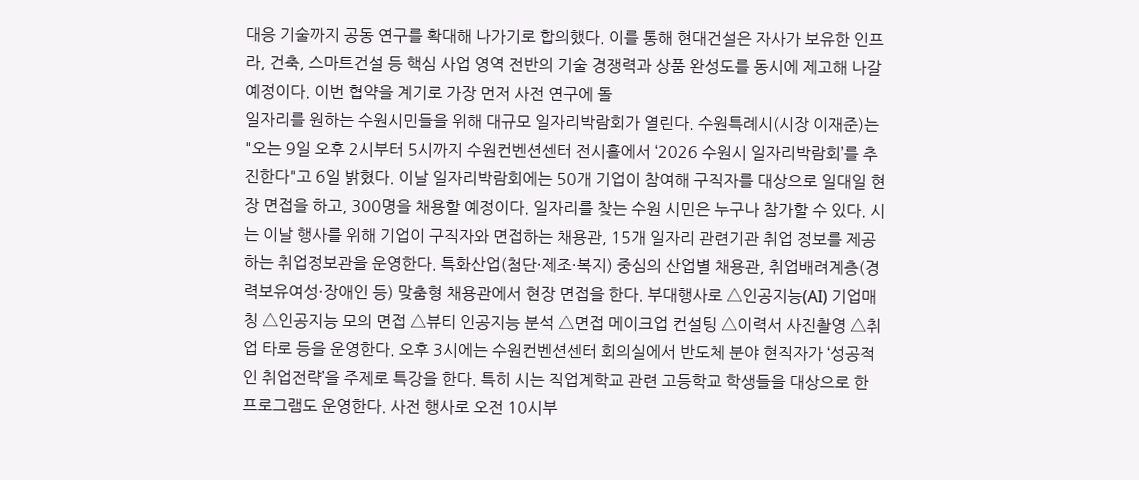대응 기술까지 공동 연구를 확대해 나가기로 합의했다. 이를 통해 현대건설은 자사가 보유한 인프라, 건축, 스마트건설 등 핵심 사업 영역 전반의 기술 경쟁력과 상품 완성도를 동시에 제고해 나갈 예정이다. 이번 협약을 계기로 가장 먼저 사전 연구에 돌
일자리를 원하는 수원시민들을 위해 대규모 일자리박람회가 열린다. 수원특례시(시장 이재준)는 "오는 9일 오후 2시부터 5시까지 수원컨벤션센터 전시홀에서 ‘2026 수원시 일자리박람회’를 추진한다"고 6일 밝혔다. 이날 일자리박람회에는 50개 기업이 참여해 구직자를 대상으로 일대일 현장 면접을 하고, 300명을 채용할 예정이다. 일자리를 찾는 수원 시민은 누구나 참가할 수 있다. 시는 이날 행사를 위해 기업이 구직자와 면접하는 채용관, 15개 일자리 관련기관 취업 정보를 제공하는 취업정보관을 운영한다. 특화산업(첨단·제조·복지) 중심의 산업별 채용관, 취업배려계층(경력보유여성·장애인 등) 맞춤형 채용관에서 현장 면접을 한다. 부대행사로 △인공지능(AI) 기업매칭 △인공지능 모의 면접 △뷰티 인공지능 분석 △면접 메이크업 컨설팅 △이력서 사진촬영 △취업 타로 등을 운영한다. 오후 3시에는 수원컨벤션센터 회의실에서 반도체 분야 현직자가 ‘성공적인 취업전략’을 주제로 특강을 한다. 특히 시는 직업계학교 관련 고등학교 학생들을 대상으로 한 프로그램도 운영한다. 사전 행사로 오전 10시부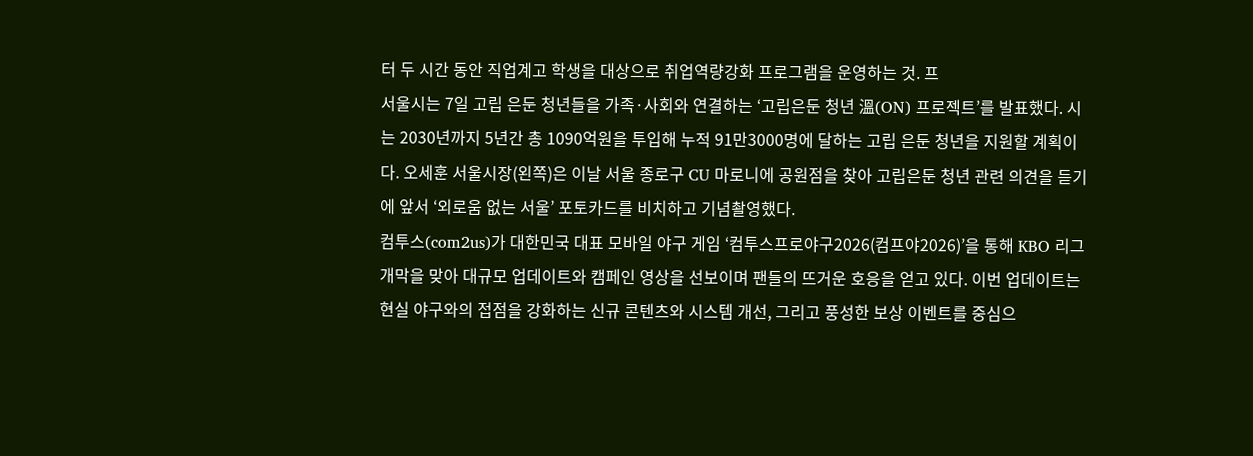터 두 시간 동안 직업계고 학생을 대상으로 취업역량강화 프로그램을 운영하는 것. 프
서울시는 7일 고립 은둔 청년들을 가족·사회와 연결하는 ‘고립은둔 청년 溫(ON) 프로젝트’를 발표했다. 시는 2030년까지 5년간 총 1090억원을 투입해 누적 91만3000명에 달하는 고립 은둔 청년을 지원할 계획이다. 오세훈 서울시장(왼쪽)은 이날 서울 종로구 CU 마로니에 공원점을 찾아 고립은둔 청년 관련 의견을 듣기에 앞서 ‘외로움 없는 서울’ 포토카드를 비치하고 기념촬영했다.
컴투스(com2us)가 대한민국 대표 모바일 야구 게임 ‘컴투스프로야구2026(컴프야2026)’을 통해 KBO 리그 개막을 맞아 대규모 업데이트와 캠페인 영상을 선보이며 팬들의 뜨거운 호응을 얻고 있다. 이번 업데이트는 현실 야구와의 접점을 강화하는 신규 콘텐츠와 시스템 개선, 그리고 풍성한 보상 이벤트를 중심으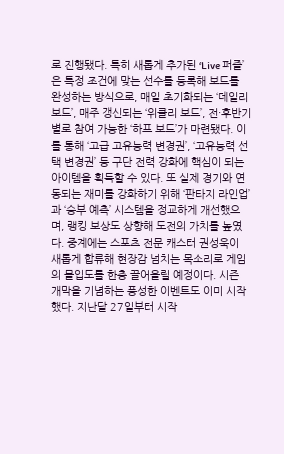로 진행됐다. 특히 새롭게 추가된 ‘Live 퍼즐’은 특정 조건에 맞는 선수를 등록해 보드를 완성하는 방식으로, 매일 초기화되는 ‘데일리 보드’, 매주 갱신되는 ‘위클리 보드’, 전·후반기별로 참여 가능한 ‘하프 보드’가 마련됐다. 이를 통해 ‘고급 고유능력 변경권’, ‘고유능력 선택 변경권’ 등 구단 전력 강화에 핵심이 되는 아이템을 획득할 수 있다. 또 실제 경기와 연동되는 재미를 강화하기 위해 ‘판타지 라인업’과 ‘승부 예측’ 시스템을 정교하게 개선했으며, 랭킹 보상도 상향해 도전의 가치를 높였다. 중계에는 스포츠 전문 캐스터 권성욱이 새롭게 합류해 현장감 넘치는 목소리로 게임의 몰입도를 한층 끌어올릴 예정이다. 시즌 개막을 기념하는 풍성한 이벤트도 이미 시작했다. 지난달 27일부터 시작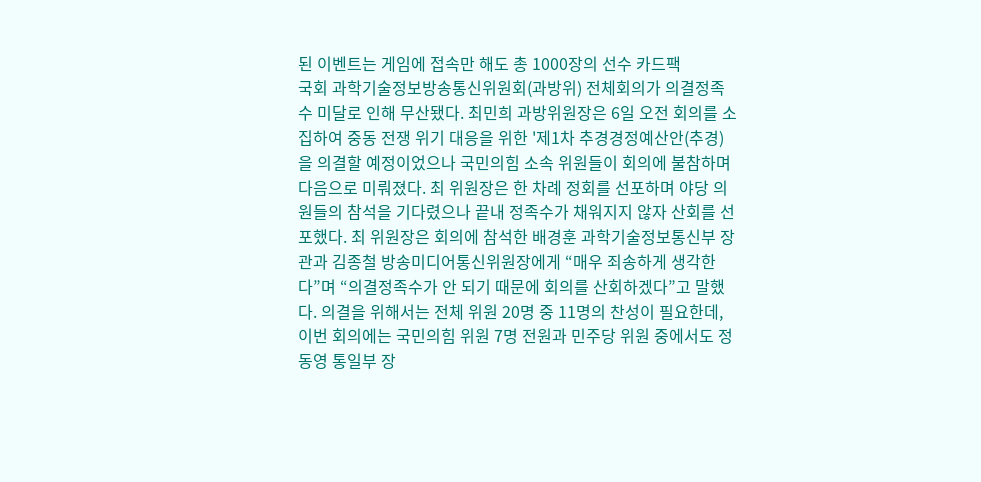된 이벤트는 게임에 접속만 해도 총 1000장의 선수 카드팩
국회 과학기술정보방송통신위원회(과방위) 전체회의가 의결정족수 미달로 인해 무산됐다. 최민희 과방위원장은 6일 오전 회의를 소집하여 중동 전쟁 위기 대응을 위한 '제1차 추경경정예산안(추경)을 의결할 예정이었으나 국민의힘 소속 위원들이 회의에 불참하며 다음으로 미뤄졌다. 최 위원장은 한 차례 정회를 선포하며 야당 의원들의 참석을 기다렸으나 끝내 정족수가 채워지지 않자 산회를 선포했다. 최 위원장은 회의에 참석한 배경훈 과학기술정보통신부 장관과 김종철 방송미디어통신위원장에게 “매우 죄송하게 생각한다”며 “의결정족수가 안 되기 때문에 회의를 산회하겠다”고 말했다. 의결을 위해서는 전체 위원 20명 중 11명의 찬성이 필요한데, 이번 회의에는 국민의힘 위원 7명 전원과 민주당 위원 중에서도 정동영 통일부 장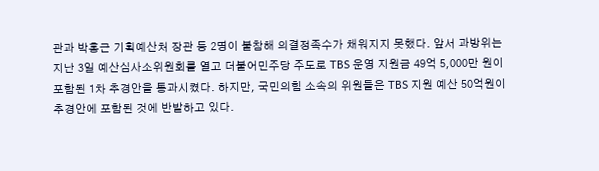관과 박홍근 기획예산처 장관 등 2명이 불참해 의결정족수가 채워지지 못했다. 앞서 과방위는 지난 3일 예산심사소위원회를 열고 더불어민주당 주도로 TBS 운영 지원금 49억 5,000만 원이 포함된 1차 추경안을 통과시켰다. 하지만, 국민의힘 소속의 위원들은 TBS 지원 예산 50억원이 추경안에 포함된 것에 반발하고 있다.